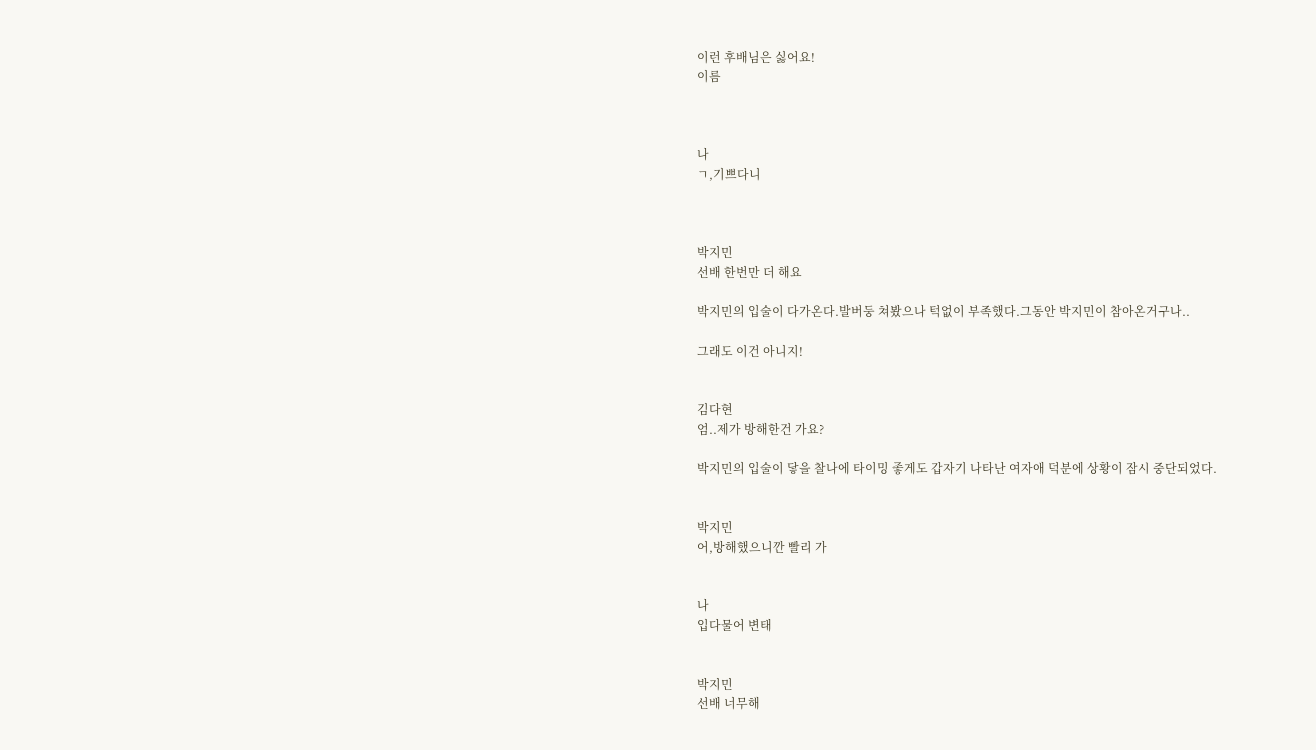이런 후배님은 싫어요!
이름



나
ㄱ,기쁘다니



박지민
선배 한번만 더 해요

박지민의 입술이 다가온다.발버둥 쳐봤으나 턱없이 부족했다.그동안 박지민이 참아온거구나..

그래도 이건 아니지!


김다현
엄..제가 방해한건 가요?

박지민의 입술이 닿을 찰나에 타이밍 좋게도 갑자기 나타난 여자애 덕분에 상황이 잠시 중단되었다.


박지민
어,방해했으니깐 빨리 가


나
입다물어 변태


박지민
선배 너무해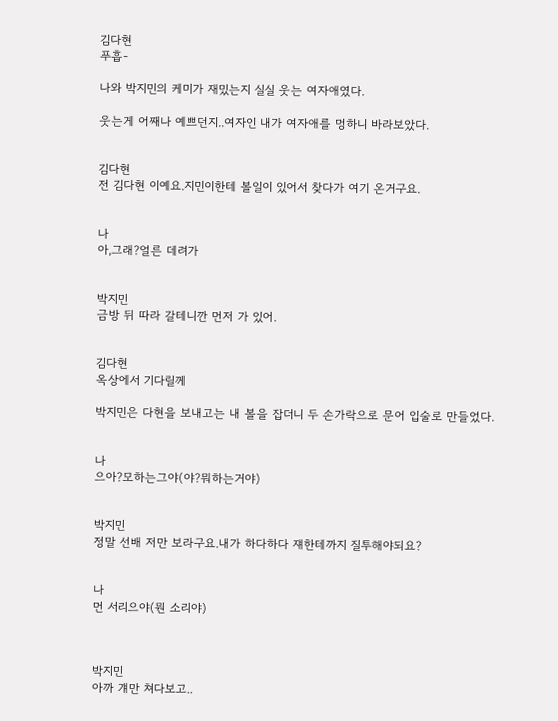김다현
푸흡-

나와 박지민의 케미가 재밌는지 실실 웃는 여자애였다.

웃는게 어째나 예쁘던지..여자인 내가 여자애를 멍하니 바라보았다.


김다현
전 김다현 이예요.지민이한테 볼일이 있어서 찾다가 여기 온거구요.


나
아,그래?얼른 데려가


박지민
금방 뒤 따라 갈테니깐 먼저 가 있어.


김다현
옥상에서 기다릴께

박지민은 다현을 보내고는 내 볼을 잡더니 두 손가락으로 문어 입술로 만들었다.


나
으아?모하는그야(야?뭐하는거야)


박지민
정말 선배 저만 보라구요.내가 하다하다 쟤한테까지 질투해야되요?


나
먼 서리으야(뭔 소리야)



박지민
아까 걔만 쳐다보고..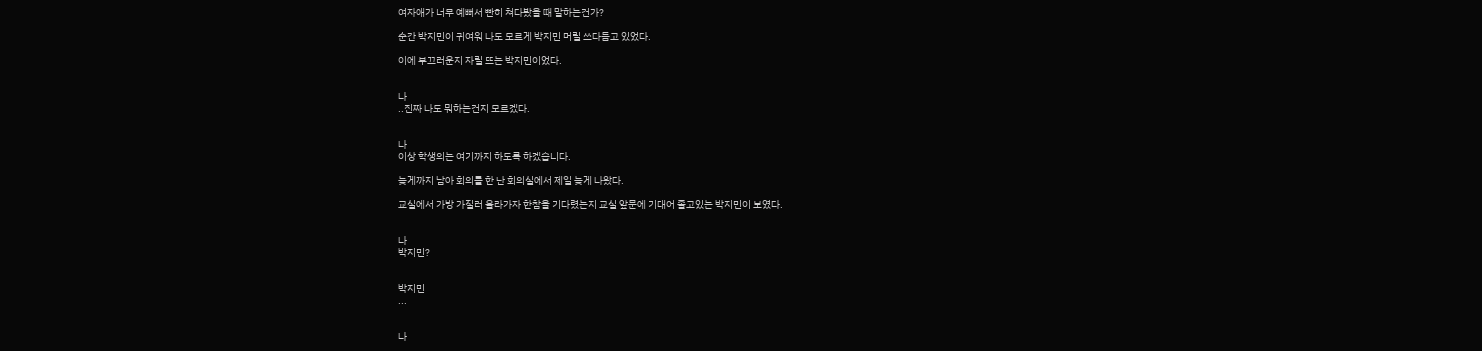여자애가 너무 예뻐서 빤히 쳐다봤을 때 말하는건가?

순간 박지민이 귀여워 나도 모르게 박지민 머릴 쓰다듬고 있었다.

이에 부끄러운지 자릴 뜨는 박지민이었다.


나
..진짜 나도 뭐하는건지 모르겠다.


나
이상 학생의는 여기까지 하도록 하겠습니다.

늦게까지 남아 회의를 한 난 회의실에서 제일 늦게 나왔다.

교실에서 가방 가질러 올라가자 한참을 기다렸는지 교실 앞문에 기대어 졸고있는 박지민이 보였다.


나
박지민?


박지민
...


나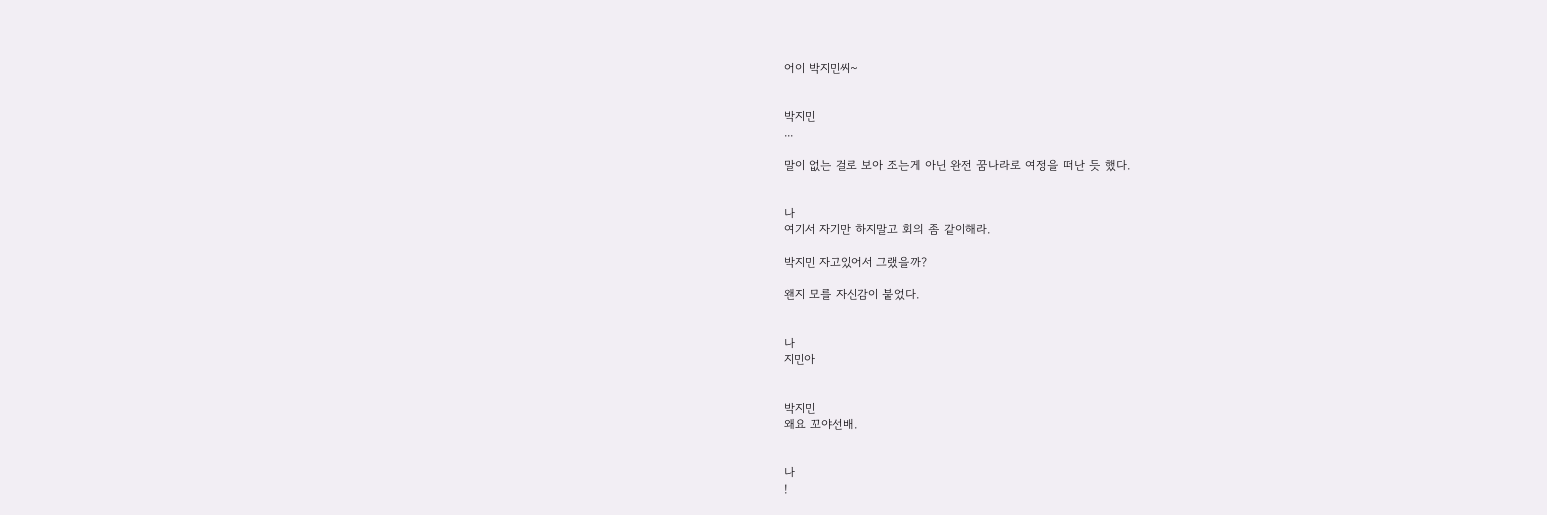어이 박지민씨~


박지민
...

말이 없는 걸로 보아 조는게 아닌 완전 꿈나라로 여정을 떠난 듯 했다.


나
여기서 자기만 하지말고 회의 좀 같이해라.

박지민 자고있어서 그랬을까?

왠지 모를 자신감이 붙었다.


나
지민아


박지민
왜요 꼬야선배.


나
!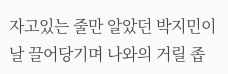자고있는 줄만 알았던 박지민이 날 끌어당기며 나와의 거릴 좁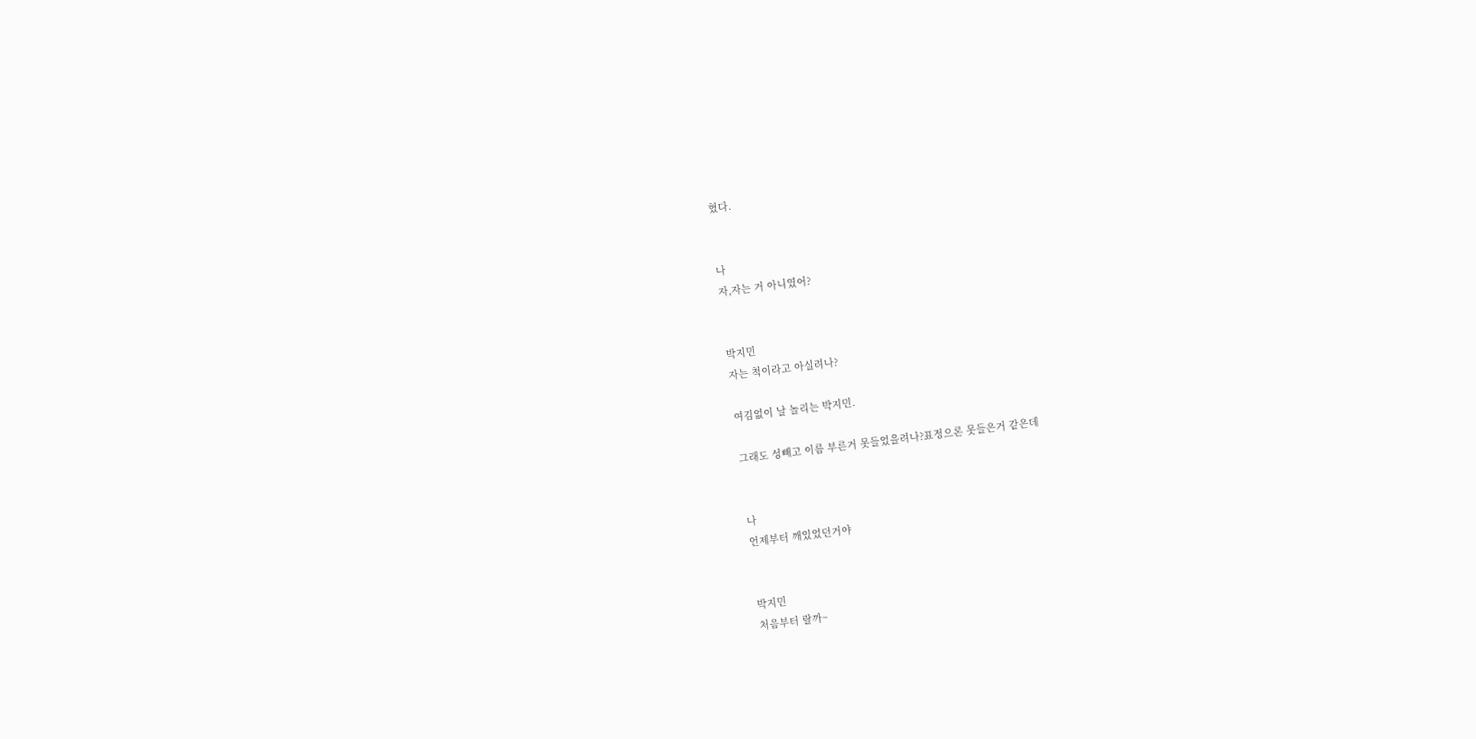혔다.


나
자,자는 거 아니였어?


박지민
자는 척이라고 아실려나?

여김없이 날 놀리는 박지민.

그래도 성빼고 이름 부른거 못들었을려나?표정으론 못들은거 같은데


나
언제부터 깨있었던거야


박지민
처음부터 랄까~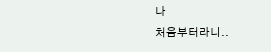나
처음부터라니..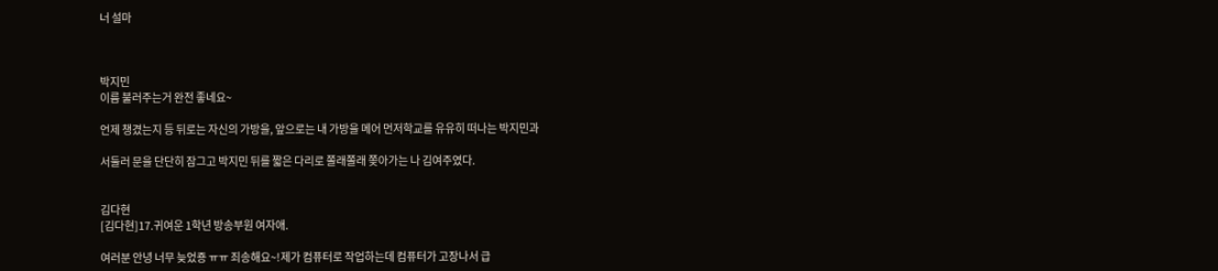너 설마



박지민
이름 불러주는거 완전 좋네요~

언제 챙겼는지 등 뒤로는 자신의 가방을, 앞으로는 내 가방을 메어 먼저학교를 유유히 떠나는 박지민과

서둘러 문을 단단히 잠그고 박지민 뒤를 짧은 다리로 쫄래쫄래 쫒아가는 나 김여주였다.


김다현
[김다현]17.귀여운 1학년 방송부원 여자애.

여러분 안녕 너무 늦었죵 ㅠㅠ 죄송해요~!제가 컴퓨터로 작업하는데 컴퓨터가 고장나서 급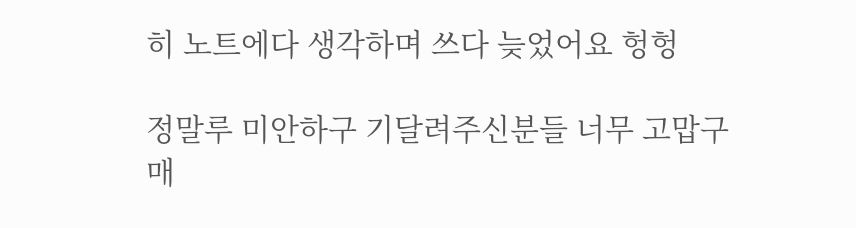히 노트에다 생각하며 쓰다 늦었어요 헝헝

정말루 미안하구 기달려주신분들 너무 고맙구 매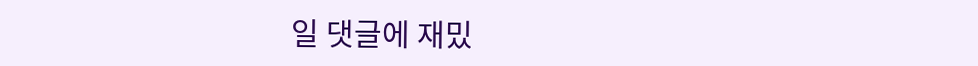일 댓글에 재밌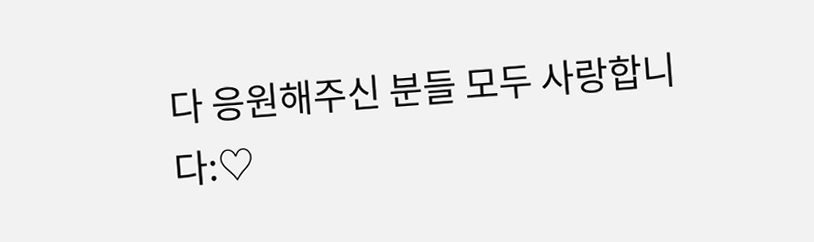다 응원해주신 분들 모두 사랑합니다:♡